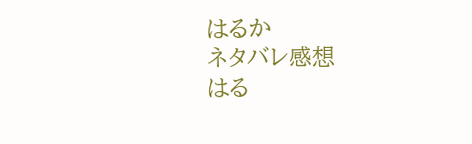はるか
ネタバレ感想
はる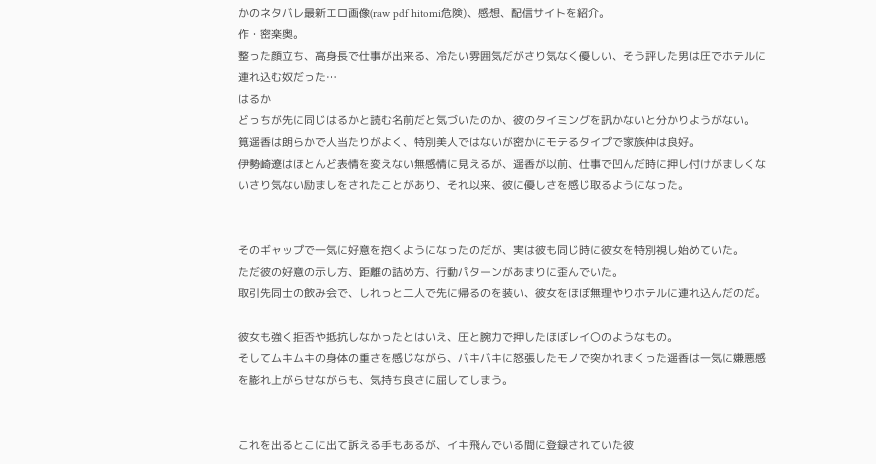かのネタバレ最新エロ画像(raw pdf hitomi危険)、感想、配信サイトを紹介。
作・密楽奥。
整った顔立ち、高身長で仕事が出来る、冷たい雰囲気だがさり気なく優しい、そう評した男は圧でホテルに連れ込む奴だった…
はるか
どっちが先に同じはるかと読む名前だと気づいたのか、彼のタイミングを訊かないと分かりようがない。
筧遥香は朗らかで人当たりがよく、特別美人ではないが密かにモテるタイプで家族仲は良好。
伊勢崎遼はほとんど表情を変えない無感情に見えるが、遥香が以前、仕事で凹んだ時に押し付けがましくないさり気ない励ましをされたことがあり、それ以来、彼に優しさを感じ取るようになった。


そのギャップで一気に好意を抱くようになったのだが、実は彼も同じ時に彼女を特別視し始めていた。
ただ彼の好意の示し方、距離の詰め方、行動パターンがあまりに歪んでいた。
取引先同士の飲み会で、しれっと二人で先に帰るのを装い、彼女をほぼ無理やりホテルに連れ込んだのだ。

彼女も強く拒否や抵抗しなかったとはいえ、圧と腕力で押したほぼレイ〇のようなもの。
そしてムキムキの身体の重さを感じながら、バキバキに怒張したモノで突かれまくった遥香は一気に嫌悪感を膨れ上がらせながらも、気持ち良さに屈してしまう。


これを出るとこに出て訴える手もあるが、イキ飛んでいる間に登録されていた彼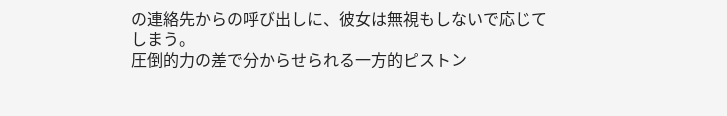の連絡先からの呼び出しに、彼女は無視もしないで応じてしまう。
圧倒的力の差で分からせられる一方的ピストン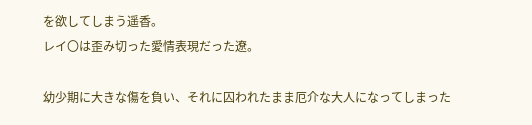を欲してしまう遥香。
レイ〇は歪み切った愛情表現だった遼。

幼少期に大きな傷を負い、それに囚われたまま厄介な大人になってしまった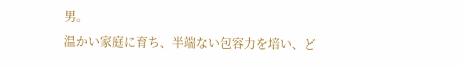男。
温かい家庭に育ち、半端ない包容力を培い、ど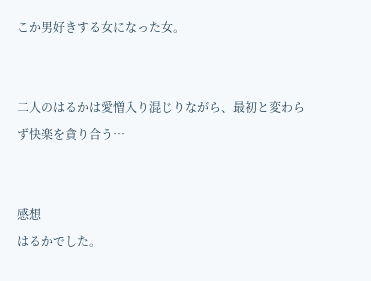こか男好きする女になった女。


二人のはるかは愛憎入り混じりながら、最初と変わらず快楽を貪り合う…


感想
はるかでした。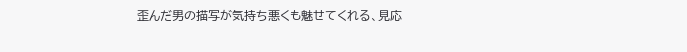歪んだ男の描写が気持ち悪くも魅せてくれる、見応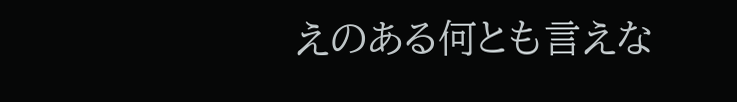えのある何とも言えな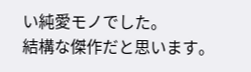い純愛モノでした。
結構な傑作だと思います。